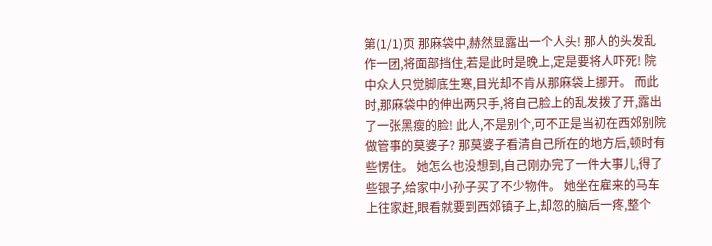第(1/1)页 那麻袋中,赫然显露出一个人头! 那人的头发乱作一团,将面部挡住,若是此时是晚上,定是要将人吓死! 院中众人只觉脚底生寒,目光却不肯从那麻袋上挪开。 而此时,那麻袋中的伸出两只手,将自己脸上的乱发拨了开,露出了一张黑瘦的脸! 此人,不是别个,可不正是当初在西郊别院做管事的莫婆子? 那莫婆子看清自己所在的地方后,顿时有些愣住。 她怎么也没想到,自己刚办完了一件大事儿,得了些银子,给家中小孙子买了不少物件。 她坐在雇来的马车上往家赶,眼看就要到西郊镇子上,却忽的脑后一疼,整个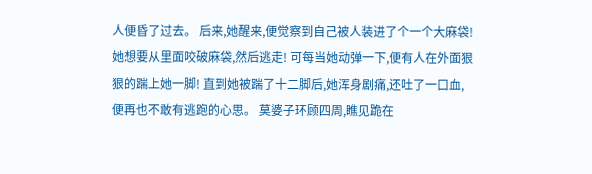人便昏了过去。 后来,她醒来,便觉察到自己被人装进了个一个大麻袋! 她想要从里面咬破麻袋,然后逃走! 可每当她动弹一下,便有人在外面狠狠的踹上她一脚! 直到她被踹了十二脚后,她浑身剧痛,还吐了一口血,便再也不敢有逃跑的心思。 莫婆子环顾四周,瞧见跪在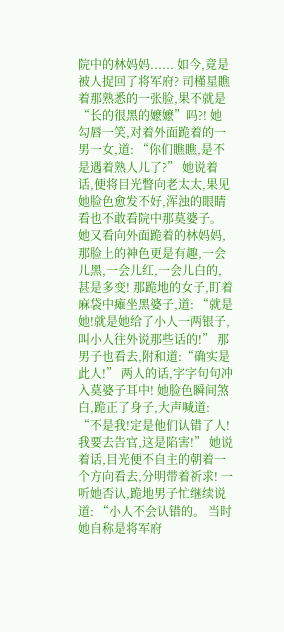院中的林妈妈...... 如今,竟是被人捉回了将军府? 司槿星瞧着那熟悉的一张脸,果不就是“长的很黑的嬷嬷”吗?! 她勾唇一笑,对着外面跪着的一男一女,道: “你们瞧瞧,是不是遇着熟人儿了?” 她说着话,便将目光瞥向老太太,果见她脸色愈发不好,浑浊的眼睛看也不敢看院中那莫婆子。 她又看向外面跪着的林妈妈,那脸上的神色更是有趣,一会儿黑,一会儿红,一会儿白的,甚是多变! 那跪地的女子,盯着麻袋中瘫坐黑婆子,道: “就是她!就是她给了小人一两银子,叫小人往外说那些话的!” 那男子也看去,附和道:“确实是此人!” 两人的话,字字句句冲入莫婆子耳中! 她脸色瞬间煞白,跪正了身子,大声喊道: “不是我!定是他们认错了人!我要去告官,这是陷害!” 她说着话,目光便不自主的朝着一个方向看去,分明带着祈求! 一听她否认,跪地男子忙继续说道: “小人不会认错的。 当时她自称是将军府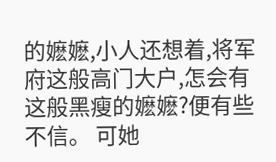的嬷嬷,小人还想着,将军府这般高门大户,怎会有这般黑瘦的嬷嬷?便有些不信。 可她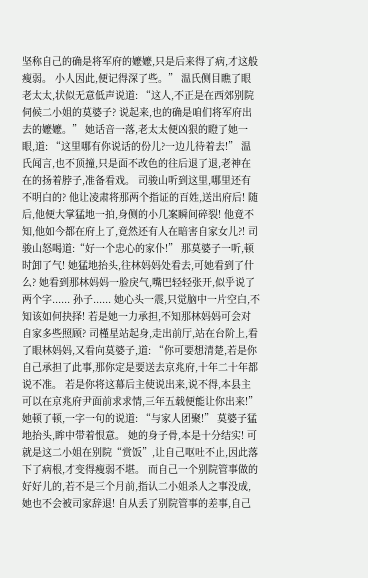坚称自己的确是将军府的嬷嬷,只是后来得了病,才这般瘦弱。 小人因此,便记得深了些。” 温氏侧目瞧了眼老太太,状似无意低声说道: “这人,不正是在西郊别院伺候二小姐的莫婆子? 说起来,也的确是咱们将军府出去的嬷嬷。” 她话音一落,老太太便凶狠的瞪了她一眼,道: “这里哪有你说话的份儿?一边儿待着去!” 温氏闻言,也不顶撞,只是面不改色的往后退了退,老神在在的扬着脖子,准备看戏。 司骏山听到这里,哪里还有不明白的? 他让凌肃将那两个指证的百姓,送出府后! 随后,他便大掌猛地一拍,身侧的小几案瞬间碎裂! 他竟不知,他如今都在府上了,竟然还有人在暗害自家女儿?! 司骏山怒喝道:“好一个忠心的家仆!” 那莫婆子一听,顿时卸了气! 她猛地抬头,往林妈妈处看去,可她看到了什么? 她看到那林妈妈一脸戾气,嘴巴轻轻张开,似乎说了两个字...... 孙子...... 她心头一震,只觉脑中一片空白,不知该如何抉择! 若是她一力承担,不知那林妈妈可会对自家多些照顾? 司槿星站起身,走出前厅,站在台阶上,看了眼林妈妈,又看向莫婆子,道: “你可要想清楚,若是你自己承担了此事,那你定是要送去京兆府,十年二十年都说不准。 若是你将这幕后主使说出来,说不得,本县主可以在京兆府尹面前求求情,三年五载便能让你出来!” 她顿了顿,一字一句的说道: “与家人团聚!” 莫婆子猛地抬头,眸中带着恨意。 她的身子骨,本是十分结实! 可就是这二小姐在别院“赏饭”,让自己呕吐不止,因此落下了病根,才变得瘦弱不堪。 而自己一个别院管事做的好好儿的,若不是三个月前,指认二小姐杀人之事没成,她也不会被司家辞退! 自从丢了别院管事的差事,自己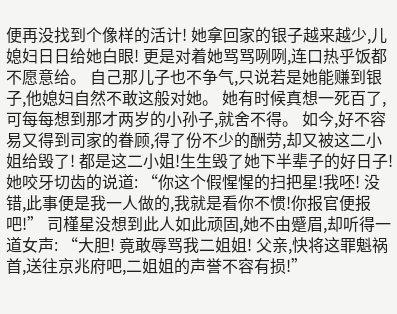便再没找到个像样的活计! 她拿回家的银子越来越少,儿媳妇日日给她白眼! 更是对着她骂骂咧咧,连口热乎饭都不愿意给。 自己那儿子也不争气,只说若是她能赚到银子,他媳妇自然不敢这般对她。 她有时候真想一死百了,可每每想到那才两岁的小孙子,就舍不得。 如今,好不容易又得到司家的眷顾,得了份不少的酬劳,却又被这二小姐给毁了! 都是这二小姐!生生毁了她下半辈子的好日子! 她咬牙切齿的说道: “你这个假惺惺的扫把星!我呸! 没错,此事便是我一人做的,我就是看你不惯!你报官便报吧!” 司槿星没想到此人如此顽固,她不由蹙眉,却听得一道女声: “大胆! 竟敢辱骂我二姐姐! 父亲,快将这罪魁祸首,送往京兆府吧,二姐姐的声誉不容有损!”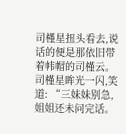司槿星扭头看去,说话的便是那依旧带着帏帽的司槿云。 司槿星眸光一闪,笑道: “三妹妹别急,姐姐还未问完话。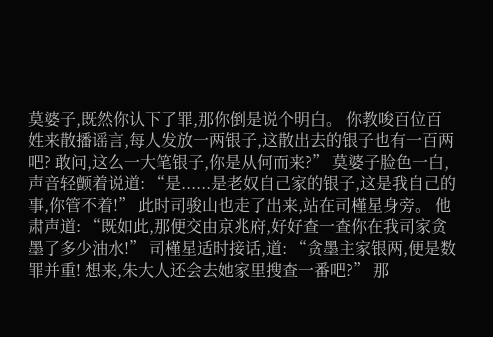莫婆子,既然你认下了罪,那你倒是说个明白。 你教唆百位百姓来散播谣言,每人发放一两银子,这散出去的银子也有一百两吧? 敢问,这么一大笔银子,你是从何而来?” 莫婆子脸色一白,声音轻颤着说道: “是......是老奴自己家的银子,这是我自己的事,你管不着!” 此时司骏山也走了出来,站在司槿星身旁。 他肃声道: “既如此,那便交由京兆府,好好查一查你在我司家贪墨了多少油水!” 司槿星适时接话,道: “贪墨主家银两,便是数罪并重! 想来,朱大人还会去她家里搜查一番吧?” 那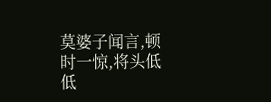莫婆子闻言,顿时一惊,将头低低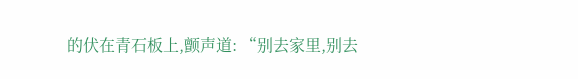的伏在青石板上,颤声道: “别去家里,别去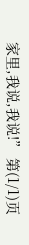家里,我说,我说!” 第(1/1)页